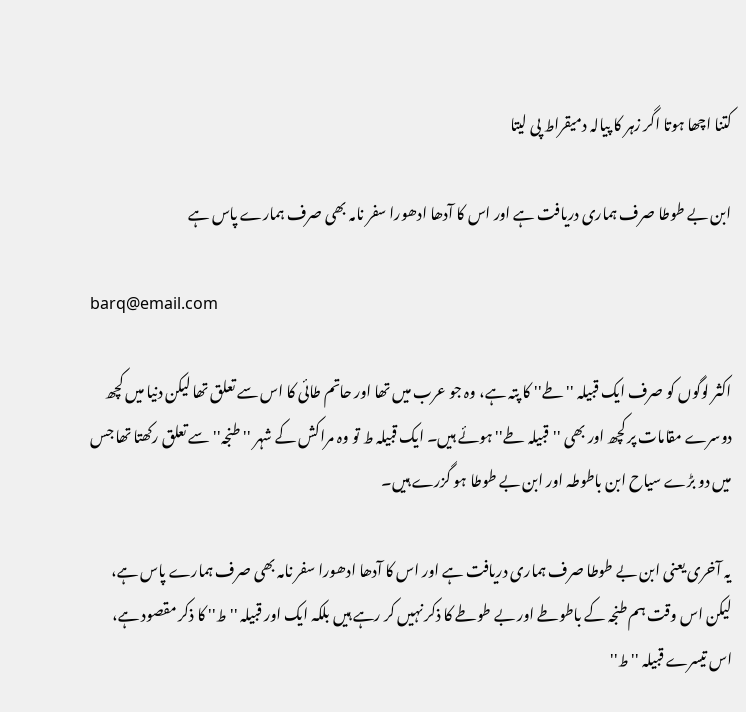کتنا اچھا ہوتا اگر زہر کا پیالہ دمیقراط پی لیتا

ابن بے طوطا صرف ہماری دریافت ہے اور اس کا آدھا ادھورا سفر نامہ بھی صرف ہمارے پاس ہے

barq@email.com

اکثر لوگوں کو صرف ایک قبیلہ ''طے'' کا پتہ ہے، وہ جو عرب میں تھا اور حاتم طائی کا اس سے تعلق تھا لیکن دنیا میں کچھ دوسرے مقامات پر کچھ اور بھی ''قبیلہ طے'' ہوئے ہیں۔ ایک قبیلہ ط تو وہ مراکش کے شہر ''طنجہ'' سے تعلق رکھتا تھا جس میں دو بڑے سیاح ابن باطوطہ اور ابن بے طوطا ہو گزرے ہیں۔

یہ آخری یعنی ابن بے طوطا صرف ہماری دریافت ہے اور اس کا آدھا ادھورا سفر نامہ بھی صرف ہمارے پاس ہے، لیکن اس وقت ہم طنجہ کے باطوطے اور بے طوطے کا ذکر نہیں کر رہے ہیں بلکہ ایک اور قبیلہ ''ط'' کا ذکر مقصود ہے، اس تیسرے قبیلہ ''ط''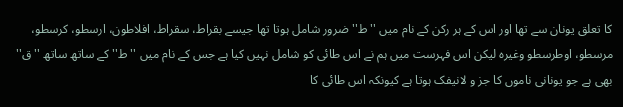کا تعلق یونان سے تھا اور اس کے ہر رکن کے نام میں ''ط'' ضرور شامل ہوتا تھا جیسے بقراط، سقراط، افلاطون، ارسطو، کرسطو، مرسطو، اوطرسطو وغیرہ لیکن اس فہرست میں ہم نے اس طائی کو شامل نہیں کیا ہے جس کے نام میں ''ط'' کے ساتھ ساتھ ''ق'' بھی ہے جو یونانی ناموں کا جز و لانیفک ہوتا ہے کیونکہ اس طائی کا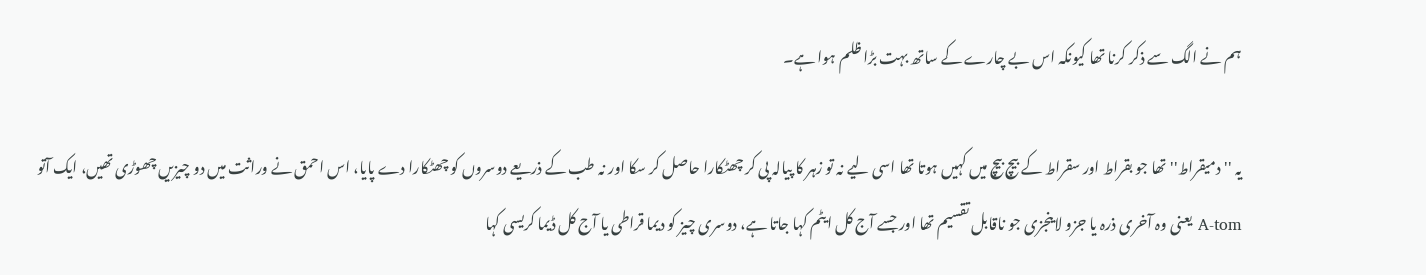ہم نے الگ سے ذکر کرنا تھا کیونکہ اس بے چارے کے ساتھ بہت بڑا ظلم ہوا ہے۔

یہ ''دمیقراط'' تھا جو بقراط اور سقراط کے بیچ بیچ میں کہیں ہوتا تھا اسی لیے نہ تو زہر کا پیالہ پی کر چھٹکارا حاصل کر سکا اور نہ طب کے ذریعے دوسروں کو چھٹکارا دے پایا، اس احمق نے وراثت میں دو چیزیں چھوڑی تھیں، ایک آتو A-tom یعنی وہ آخری ذرہ یا جزو لاینجزی جو ناقابل تقسیم تھا اور جسے آج کل ایٹم کہا جاتا ہے، دوسری چیز کو دیما قراطی یا آج کل ڈیما کریسی کہا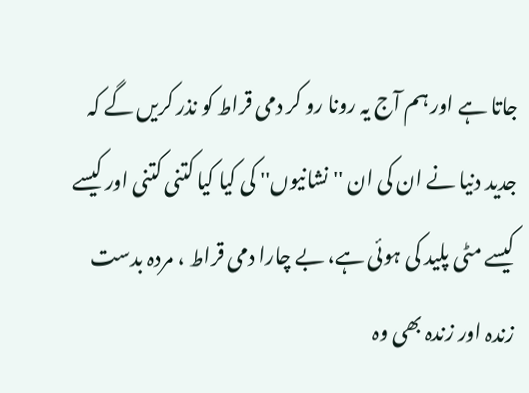جاتا ہے اور ہم آج یہ رونا رو کر دمی قراط کو نذر کریں گے کہ جدید دنیا نے ان کی ان ''نشانیوں'' کی کیا کیا کتنی کتنی اور کیسے کیسے مٹی پلید کی ہوئی ہے، بے چارا دمی قراط ، مردہ بدست زندہ اور زندہ بھی وہ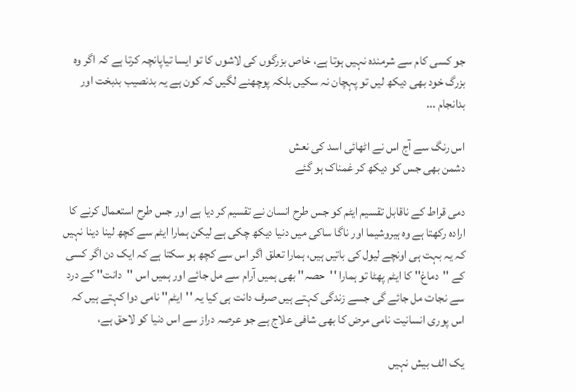جو کسی کام سے شرمندہ نہیں ہوتا ہے، خاص بزرگوں کی لاشوں کا تو ایسا تیاپانچہ کرتا ہے کہ اگر وہ بزرگ خود بھی دیکھ لیں تو پہچان نہ سکیں بلکہ پوچھنے لگیں کہ کون ہے یہ بدنصیب بدبخت اور بدانجام ...

اس رنگ سے آج اس نے اٹھائی اسد کی نعش
دشمن بھی جس کو دیکھ کر غمناک ہو گئے

دمی قراط کے ناقابل تقسیم ایٹم کو جس طرح انسان نے تقسیم کر دیا ہے اور جس طرح استعمال کرنے کا ارادہ رکھتا ہے وہ ہیروشیما اور ناگا ساکی میں دنیا دیکھ چکی ہے لیکن ہمارا ایٹم سے کچھ لینا دینا نہیں کہ یہ بہت ہی اونچے لیول کی باتیں ہیں، ہمارا تعلق اگر اس سے کچھ ہو سکتا ہے کہ ایک دن اگر کسی کے ''دماغ'' کا ایٹم پھٹا تو ہمارا ''حصہ'' بھی ہمیں آرام سے مل جائے اور ہمیں اس ''دانت'' کے درد سے نجات مل جائے گی جسے زندگی کہتے ہیں صرف دانت ہی کیا یہ ''ایٹم'' نامی دوا کہتے ہیں کہ اس پوری انسانیت نامی مرض کا بھی شافی علاج ہے جو عرصہ دراز سے اس دنیا کو لاحق ہے،

یک الف بیش نہیں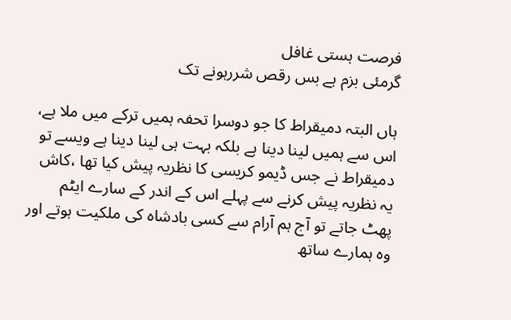فرصت ہستی غافل
گرمئی بزم ہے بس رقص شررہونے تک

ہاں البتہ دمیقراط کا جو دوسرا تحفہ ہمیں ترکے میں ملا ہے، اس سے ہمیں لینا دینا ہے بلکہ بہت ہی لینا دینا ہے ویسے تو دمیقراط نے جس ڈیمو کریسی کا نظریہ پیش کیا تھا ،کاش یہ نظریہ پیش کرنے سے پہلے اس کے اندر کے سارے ایٹم پھٹ جاتے تو آج ہم آرام سے کسی بادشاہ کی ملکیت ہوتے اور وہ ہمارے ساتھ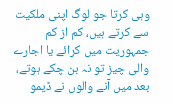وہی کرتا جو لوگ اپنی ملکیت سے کرتے ہیں، کم از کم جمہوریت میں کرائے یا اجارے والی چیز تو نہ بن چکے ہوتے، بعد میں آنے والوں نے ڈیمو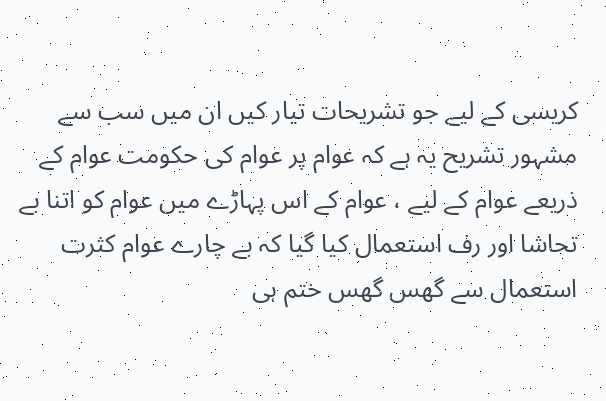کریسی کے لیے جو تشریحات تیار کیں ان میں سب سے مشہور تشریح یہ ہے کہ عوام پر عوام کی حکومت عوام کے ذریعے عوام کے لیے ، عوام کے اس پہاڑے میں عوام کو اتنا بے تحاشا اور رف استعمال کیا گیا کہ بے چارے عوام کثرت استعمال سے گھس گھس ختم ہی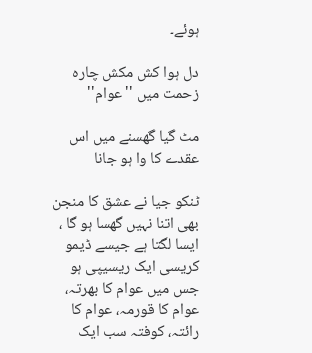ہوئے۔

دل ہوا کش مکش چارہ زحمت میں ''عوام''

مٹ گیا گھسنے میں اس عقدے کا وا ہو جانا

ٹنکو جیا نے عشق کا منجن بھی اتنا نہیں گھسا ہو گا ، ایسا لگتا ہے جیسے ڈیمو کریسی ایک ریسیپی ہو جس میں عوام کا بھرتہ، عوام کا قورمہ، عوام کا رائتہ، کوفتہ سب ایک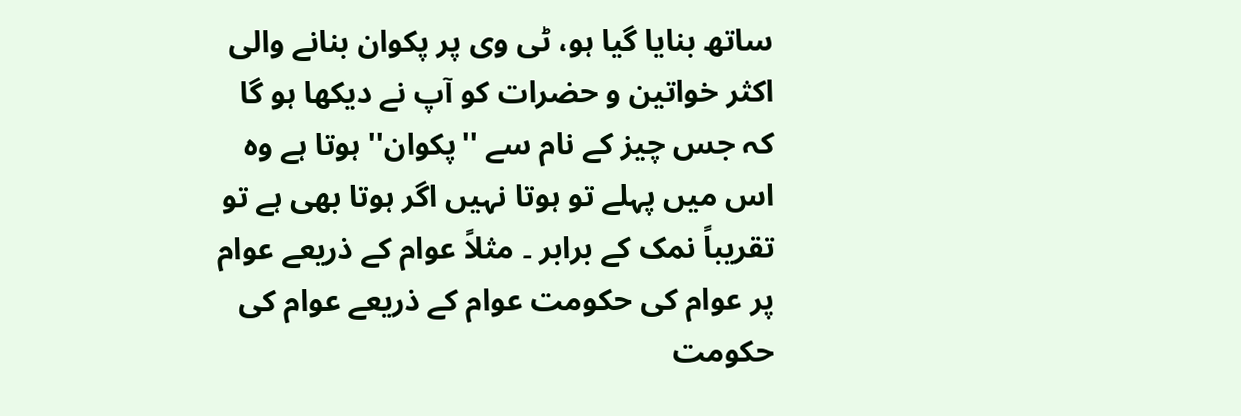ساتھ بنایا گیا ہو، ٹی وی پر پکوان بنانے والی اکثر خواتین و حضرات کو آپ نے دیکھا ہو گا کہ جس چیز کے نام سے ''پکوان'' ہوتا ہے وہ اس میں پہلے تو ہوتا نہیں اگر ہوتا بھی ہے تو تقریباً نمک کے برابر ۔ مثلاً عوام کے ذریعے عوام پر عوام کی حکومت عوام کے ذریعے عوام کی حکومت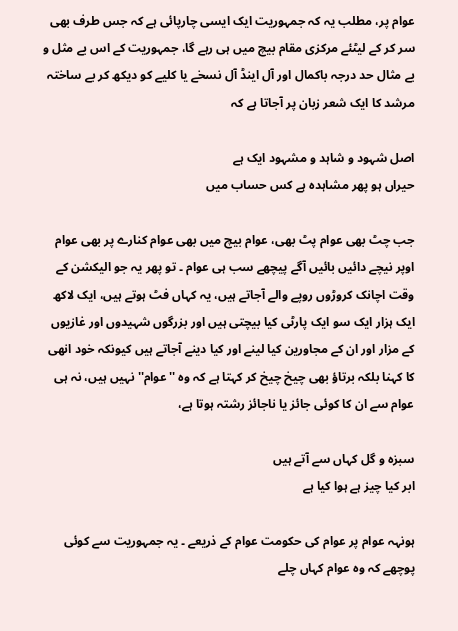عوام پر، مطلب یہ کہ جمہوریت ایک ایسی چارپائی ہے کہ جس طرف بھی سر کر کے لیٹئے مرکزی مقام بیچ میں ہی رہے گا، جمہوریت کے اس بے مثل و بے مثال حد درجہ باکمال اور آل اینڈ آل نسخے یا کلیے کو دیکھ کر بے ساختہ مرشد کا ایک شعر زبان پر آجاتا ہے کہ

اصل شہود و شاہد و مشہود ایک ہے
حیراں ہو پھر مشاہدہ ہے کس حساب میں

جب چٹ بھی عوام پٹ بھی، عوام بیچ میں بھی عوام کنارے پر بھی عوام اوپر نیچے دائیں بائیں آگے پیچھے سب ہی عوام ۔ تو پھر یہ جو الیکشن کے وقت اچانک کروڑوں روپے والے آجاتے ہیں، یہ کہاں فٹ ہوتے ہیں، ایک لاکھ ایک ہزار ایک سو ایک پارٹی کیا بیچتی ہیں اور بزرگوں شہیدوں اور غازیوں کے مزار اور ان کے مجاورین کیا لینے اور کیا دینے آجاتے ہیں کیونکہ خود انھی کا کہنا بلکہ برتاؤ بھی چیخ چیخ کر کہتا ہے کہ وہ ''عوام'' نہیں ہیں، نہ ہی عوام سے ان کا کوئی جائز یا ناجائز رشتہ ہوتا ہے،

سبزہ و گل کہاں سے آتے ہیں
ابر کیا چیز ہے ہوا کیا ہے

ہونہہ عوام پر عوام کی حکومت عوام کے ذریعے ۔ یہ جمہوریت سے کوئی پوچھے کہ وہ عوام کہاں چلے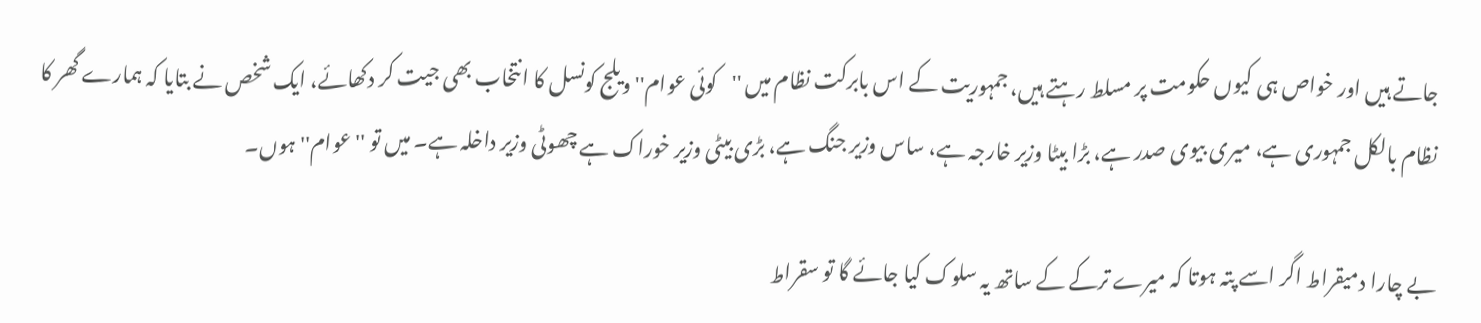جاتے ہیں اور خواص ہی کیوں حکومت پر مسلط رہتے ہیں، جمہوریت کے اس بابرکت نظام میں ''کوئی عوام'' ویلج کونسل کا انتخاب بھی جیت کر دکھائے، ایک شخص نے بتایا کہ ہمارے گھر کا نظام بالکل جمہوری ہے، میری بیوی صدر ہے، بڑا بیٹا وزیر خارجہ ہے، ساس وزیر جنگ ہے، بڑی بیٹی وزیر خوراک ہے چھوٹی وزیر داخلہ ہے۔ میں تو ''عوام'' ہوں۔

بے چارا دمیقراط اگر اسے پتہ ہوتا کہ میرے ترکے کے ساتھ یہ سلوک کیا جائے گا تو سقراط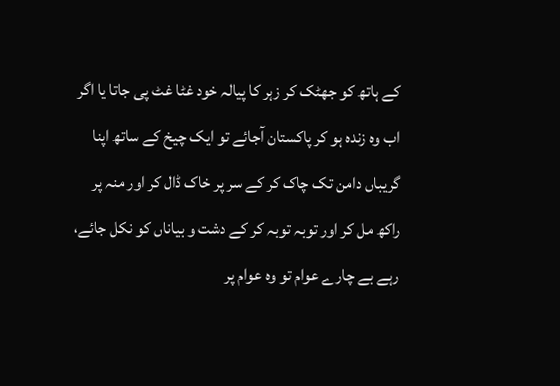کے ہاتھ کو جھٹک کر زہر کا پیالہ خود غٹا غٹ پی جاتا یا اگر اب وہ زندہ ہو کر پاکستان آجائے تو ایک چیخ کے ساتھ اپنا گریباں دامن تک چاک کر کے سر پر خاک ڈال کر اور منہ پر راکھ مل کر اور توبہ توبہ کر کے دشت و بیاناں کو نکل جائے، رہے بے چارے عوام تو وہ عوام پر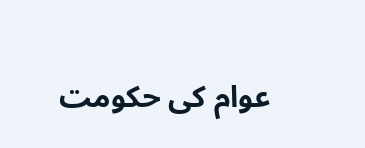عوام کی حکومت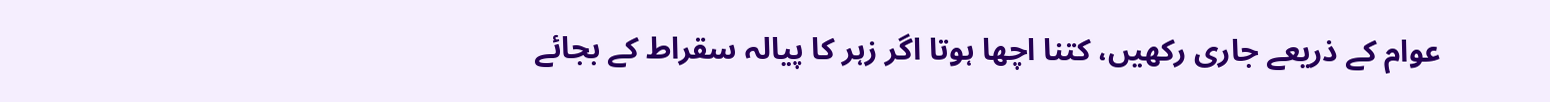عوام کے ذریعے جاری رکھیں، کتنا اچھا ہوتا اگر زہر کا پیالہ سقراط کے بجائے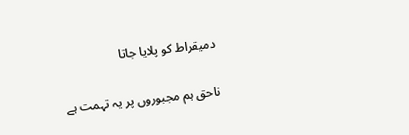دمیقراط کو پلایا جاتا

ناحق ہم مجبوروں پر یہ تہمت ہے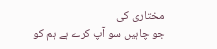مختاری کی
جو چاہیں سو آپ کرے ہے ہم کو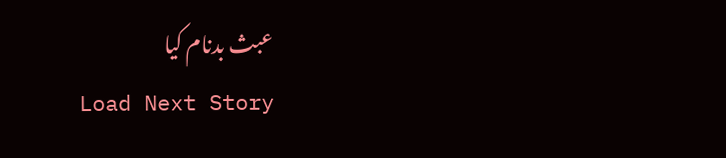عبث بدنام کیا
Load Next Story